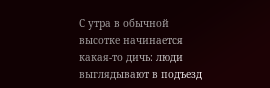С утра в обычной высотке начинается какая-то дичь: люди выглядывают в подъезд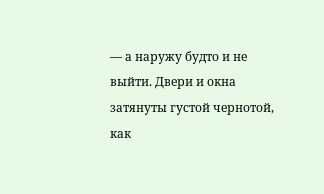— а наружу будто и не выйти. Двери и окна затянуты густой чернотой, как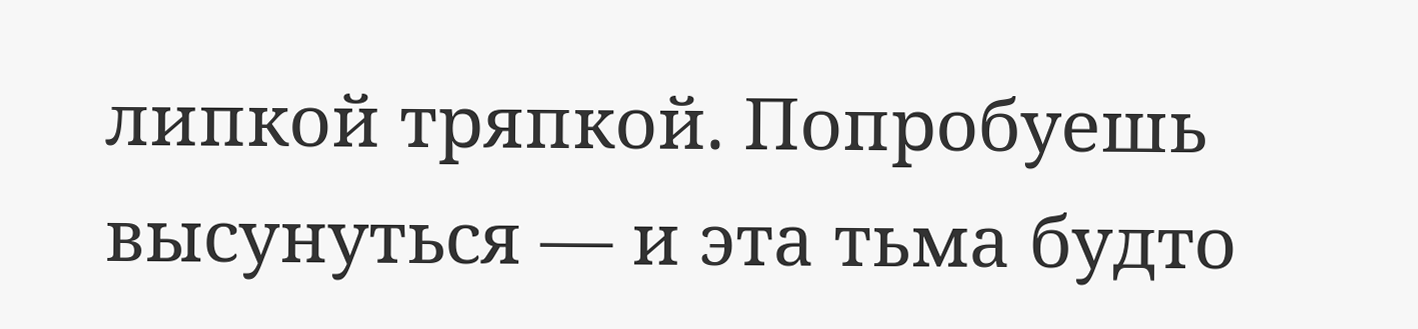липкой тряпкой. Попробуешь высунуться — и эта тьма будто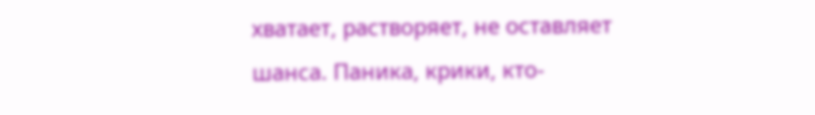хватает, растворяет, не оставляет шанса. Паника, крики, кто-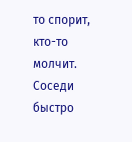то спорит, кто-то молчит. Соседи быстро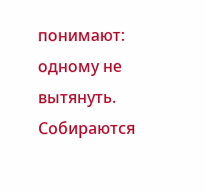понимают: одному не вытянуть. Собираются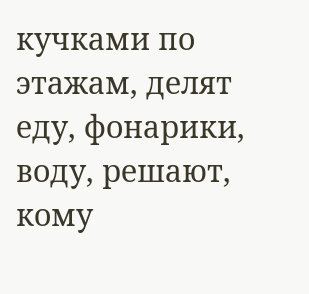кучками по этажам, делят еду, фонарики, воду, решают, кому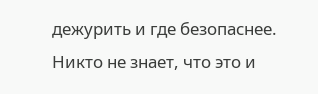дежурить и где безопаснее. Никто не знает, что это и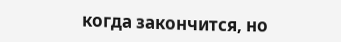когда закончится, но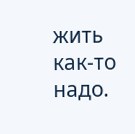жить как-то надо.